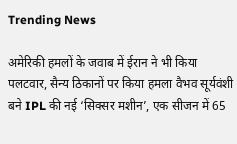Trending News

अमेरिकी हमलों के जवाब में ईरान ने भी किया पलटवार, सैन्य ठिकानों पर किया हमला वैभव सूर्यवंशी बने IPL की नई ‘सिक्सर मशीन’, एक सीजन में 65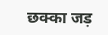छक्का जड़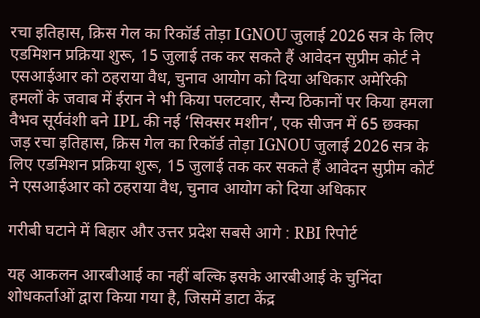रचा इतिहास, क्रिस गेल का रिकॉर्ड तोड़ा IGNOU जुलाई 2026 सत्र के लिए एडमिशन प्रक्रिया शुरू, 15 जुलाई तक कर सकते हैं आवेदन सुप्रीम कोर्ट ने एसआईआर को ठहराया वैध, चुनाव आयोग को दिया अधिकार अमेरिकी हमलों के जवाब में ईरान ने भी किया पलटवार, सैन्य ठिकानों पर किया हमला वैभव सूर्यवंशी बने IPL की नई ‘सिक्सर मशीन’, एक सीजन में 65 छक्का जड़ रचा इतिहास, क्रिस गेल का रिकॉर्ड तोड़ा IGNOU जुलाई 2026 सत्र के लिए एडमिशन प्रक्रिया शुरू, 15 जुलाई तक कर सकते हैं आवेदन सुप्रीम कोर्ट ने एसआईआर को ठहराया वैध, चुनाव आयोग को दिया अधिकार

गरीबी घटाने में बिहार और उत्तर प्रदेश सबसे आगे : RBI रिपोर्ट

यह आकलन आरबीआई का नहीं बल्कि इसके आरबीआई के चुनिंदा शोधकर्ताओं द्वारा किया गया है, जिसमें डाटा केंद्र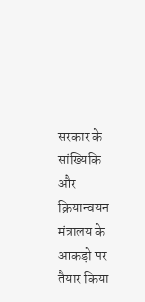सरकार के सांख्यिकि और क्रियान्वयन मंत्रालय के आकड़ो पर तैयार किया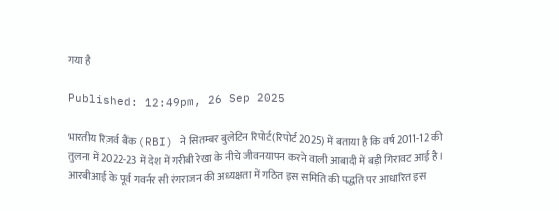गया है

Published: 12:49pm, 26 Sep 2025

भारतीय रिज़र्व बैंक (RBI) ने सितम्बर बुलेटिन रिपोर्ट(रिपोर्ट 2025) में बताया है कि वर्ष 2011-12 की तुलना में 2022-23 में देश में गरीबी रेखा के नीचे जीवनयापन करने वाली आबादी में बड़ी गिरावट आई है। आरबीआई के पूर्व गवर्नर सी रंगराजन की अध्यक्षता में गठित इस समिति की पद्धति पर आधारित इस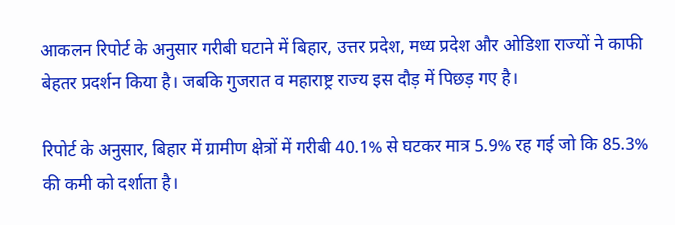आकलन रिपोर्ट के अनुसार गरीबी घटाने में बिहार, उत्तर प्रदेश, मध्य प्रदेश और ओडिशा राज्यों ने काफी बेहतर प्रदर्शन किया है। जबकि गुजरात व महाराष्ट्र राज्य इस दौड़ में पिछड़ गए है।

रिपोर्ट के अनुसार, बिहार में ग्रामीण क्षेत्रों में गरीबी 40.1% से घटकर मात्र 5.9% रह गई जो कि 85.3% की कमी को दर्शाता है।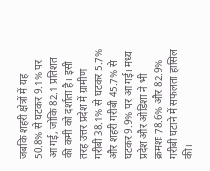जबकि शहरी क्षेत्रों में यह 50.8% से घटकर 9.1% पर आ गई, जोकि 82.1 प्रतिशत की कमी को दर्शाता है। इसी तरह उत्तर प्रदेश में ग्रामीण गरीबी 38.1% से घटकर 5.7% और शहरी गरीबी 45.7% से घटकर 9.9% पर आ गई। मध्य प्रदेश और ओडिशा ने भी क्रमशः 78.6% और 82.9% गरीबी घटाने में सफलता हासिल की।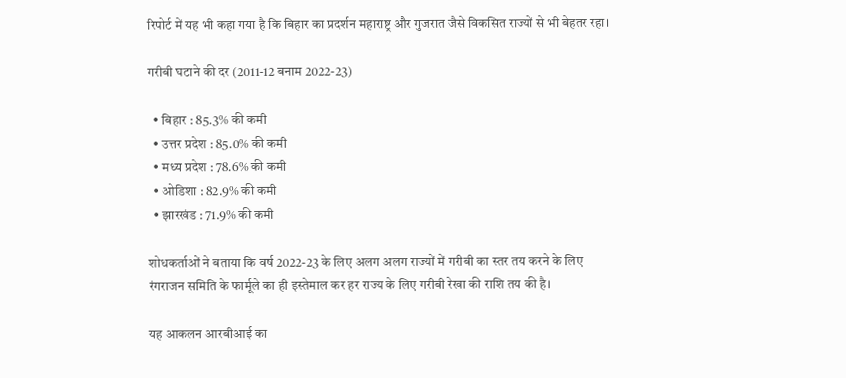रिपोर्ट में यह भी कहा गया है कि बिहार का प्रदर्शन महाराष्ट्र और गुजरात जैसे विकसित राज्यों से भी बेहतर रहा।

गरीबी घटाने की दर (2011-12 बनाम 2022-23)

  • बिहार : 85.3% की कमी
  • उत्तर प्रदेश : 85.0% की कमी
  • मध्य प्रदेश : 78.6% की कमी
  • ओडिशा : 82.9% की कमी
  • झारखंड : 71.9% की कमी

शोधकर्ताओं ने बताया कि वर्ष 2022-23 के लिए अलग अलग राज्यों में गरीबी का स्तर तय करने के लिए रंगराजन समिति के फार्मूले का ही इस्तेमाल कर हर राज्य के लिए गरीबी रेखा की राशि तय की है।

यह आकलन आरबीआई का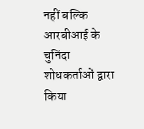नहीं बल्कि आरबीआई के चुनिंदा शोधकर्ताओं द्वारा किया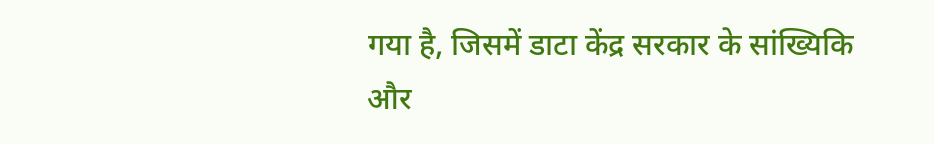गया है, जिसमें डाटा केंद्र सरकार के सांख्यिकि और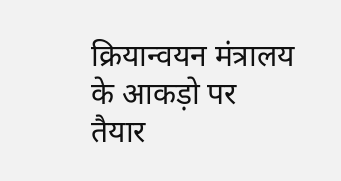क्रियान्वयन मंत्रालय के आकड़ो पर तैयार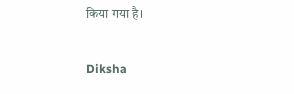किया गया है।

Diksha